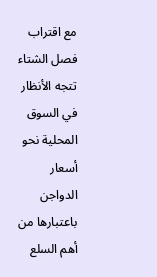مع اقتراب فصل الشتاء تتجه الأنظار في السوق المحلية نحو أسعار الدواجن باعتبارها من أهم السلع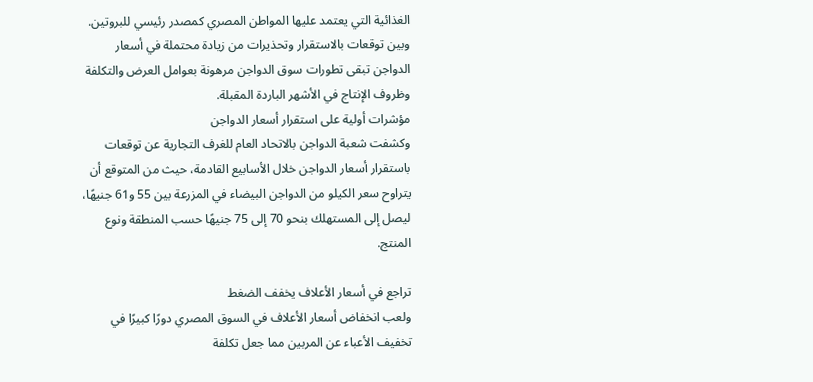الغذائية التي يعتمد عليها المواطن المصري كمصدر رئيسي للبروتين.
وبين توقعات بالاستقرار وتحذيرات من زيادة محتملة في أسعار الدواجن تبقى تطورات سوق الدواجن مرهونة بعوامل العرض والتكلفة وظروف الإنتاج في الأشهر الباردة المقبلة.
مؤشرات أولية على استقرار أسعار الدواجن
وكشفت شعبة الدواجن بالاتحاد العام للغرف التجارية عن توقعات باستقرار أسعار الدواجن خلال الأسابيع القادمة، حيث من المتوقع أن يتراوح سعر الكيلو من الدواجن البيضاء في المزرعة بين 55 و61 جنيهًا، ليصل إلى المستهلك بنحو 70 إلى 75 جنيهًا حسب المنطقة ونوع المنتج.

تراجع في أسعار الأعلاف يخفف الضغط
ولعب انخفاض أسعار الأعلاف في السوق المصري دورًا كبيرًا في تخفيف الأعباء عن المربين مما جعل تكلفة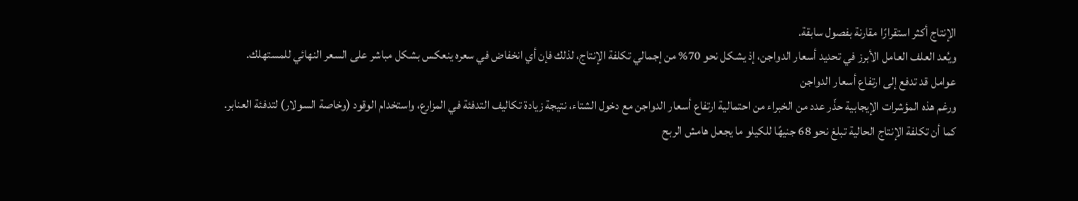الإنتاج أكثر استقرارًا مقارنة بفصول سابقة.
ويُعد العلف العامل الأبرز في تحديد أسعار الدواجن، إذ يشكل نحو 70% من إجمالي تكلفة الإنتاج، لذلك فإن أي انخفاض في سعره ينعكس بشكل مباشر على السعر النهائي للمستهلك.
عوامل قد تدفع إلى ارتفاع أسعار الدواجن
ورغم هذه المؤشرات الإيجابية حذّر عدد من الخبراء من احتمالية ارتفاع أسعار الدواجن مع دخول الشتاء، نتيجة زيادة تكاليف التدفئة في المزارع، واستخدام الوقود (وخاصة السولار) لتدفئة العنابر.
كما أن تكلفة الإنتاج الحالية تبلغ نحو 68 جنيهًا للكيلو ما يجعل هامش الربح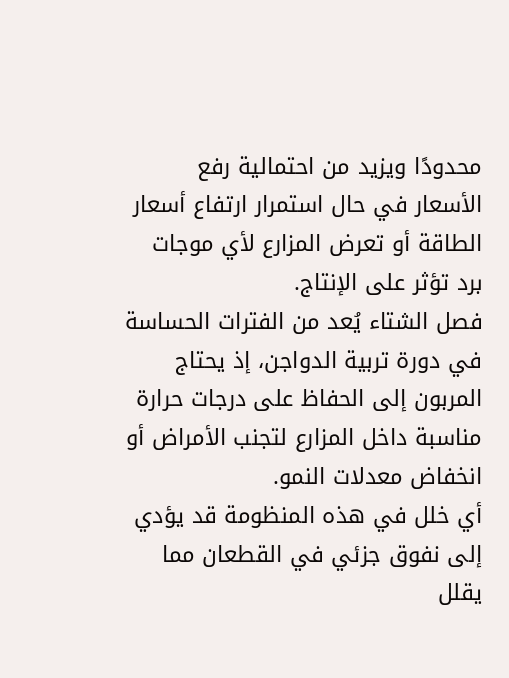محدودًا ويزيد من احتمالية رفع الأسعار في حال استمرار ارتفاع أسعار الطاقة أو تعرض المزارع لأي موجات برد تؤثر على الإنتاج.
فصل الشتاء يُعد من الفترات الحساسة في دورة تربية الدواجن، إذ يحتاج المربون إلى الحفاظ على درجات حرارة مناسبة داخل المزارع لتجنب الأمراض أو انخفاض معدلات النمو.
أي خلل في هذه المنظومة قد يؤدي إلى نفوق جزئي في القطعان مما يقلل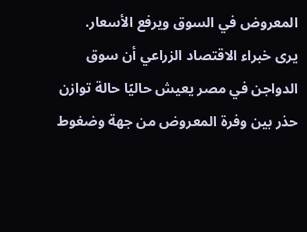المعروض في السوق ويرفع الأسعار.
يرى خبراء الاقتصاد الزراعي أن سوق الدواجن في مصر يعيش حاليًا حالة توازن حذر بين وفرة المعروض من جهة وضغوط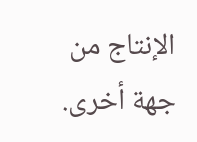الإنتاج من جهة أخرى.